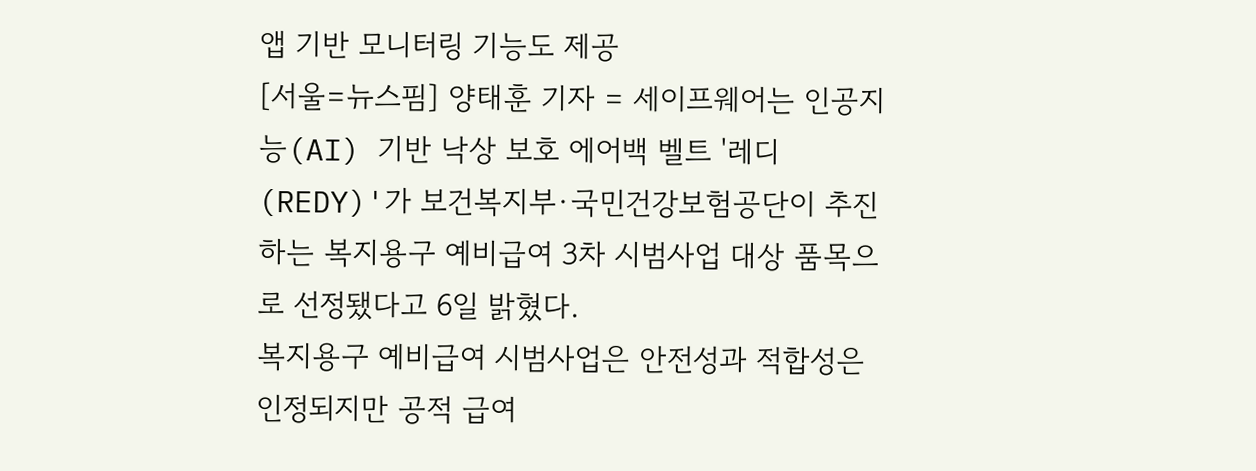앱 기반 모니터링 기능도 제공
[서울=뉴스핌] 양태훈 기자 = 세이프웨어는 인공지능(AI) 기반 낙상 보호 에어백 벨트 '레디(REDY)'가 보건복지부·국민건강보험공단이 추진하는 복지용구 예비급여 3차 시범사업 대상 품목으로 선정됐다고 6일 밝혔다.
복지용구 예비급여 시범사업은 안전성과 적합성은 인정되지만 공적 급여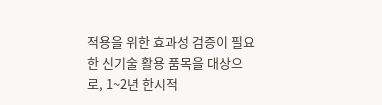적용을 위한 효과성 검증이 필요한 신기술 활용 품목을 대상으로, 1~2년 한시적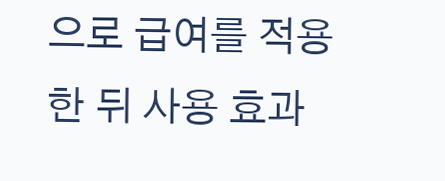으로 급여를 적용한 뒤 사용 효과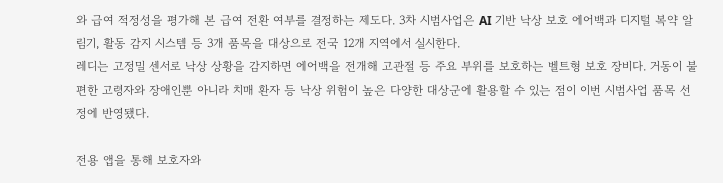와 급여 적정성을 평가해 본 급여 전환 여부를 결정하는 제도다. 3차 시범사업은 AI 기반 낙상 보호 에어백과 디지털 복약 알림기, 활동 감지 시스템 등 3개 품목을 대상으로 전국 12개 지역에서 실시한다.
레디는 고정밀 센서로 낙상 상황을 감지하면 에어백을 전개해 고관절 등 주요 부위를 보호하는 벨트형 보호 장비다. 거동이 불편한 고령자와 장애인뿐 아니라 치매 환자 등 낙상 위험이 높은 다양한 대상군에 활용할 수 있는 점이 이번 시범사업 품목 선정에 반영됐다.

전용 앱을 통해 보호자와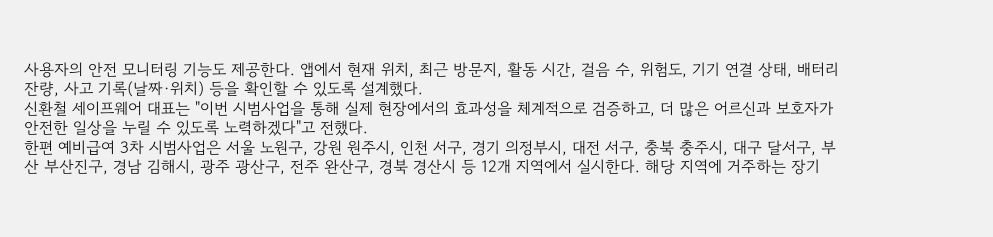사용자의 안전 모니터링 기능도 제공한다. 앱에서 현재 위치, 최근 방문지, 활동 시간, 걸음 수, 위험도, 기기 연결 상태, 배터리 잔량, 사고 기록(날짜·위치) 등을 확인할 수 있도록 설계했다.
신환철 세이프웨어 대표는 "이번 시범사업을 통해 실제 현장에서의 효과성을 체계적으로 검증하고, 더 많은 어르신과 보호자가 안전한 일상을 누릴 수 있도록 노력하겠다"고 전했다.
한편 예비급여 3차 시범사업은 서울 노원구, 강원 원주시, 인천 서구, 경기 의정부시, 대전 서구, 충북 충주시, 대구 달서구, 부산 부산진구, 경남 김해시, 광주 광산구, 전주 완산구, 경북 경산시 등 12개 지역에서 실시한다. 해당 지역에 거주하는 장기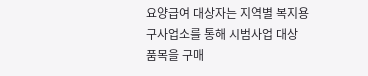요양급여 대상자는 지역별 복지용구사업소를 통해 시범사업 대상 품목을 구매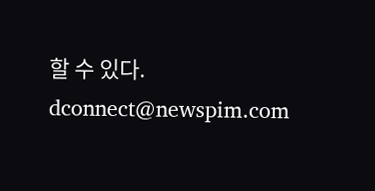할 수 있다.
dconnect@newspim.com